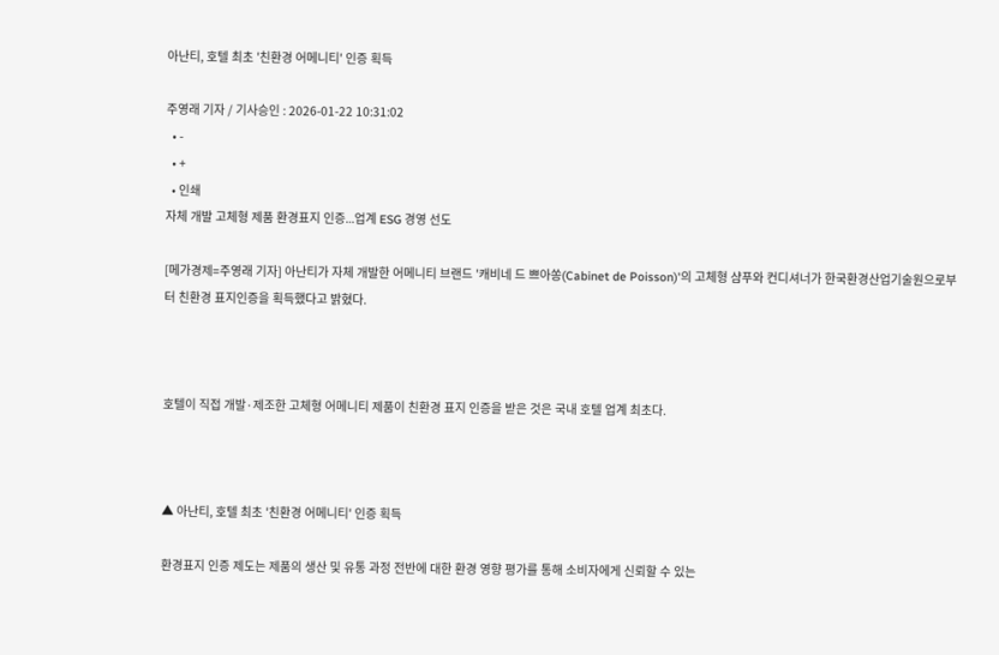아난티, 호텔 최초 '친환경 어메니티' 인증 획득

주영래 기자 / 기사승인 : 2026-01-22 10:31:02
  • -
  • +
  • 인쇄
자체 개발 고체형 제품 환경표지 인증...업계 ESG 경영 선도

[메가경제=주영래 기자] 아난티가 자체 개발한 어메니티 브랜드 '캐비네 드 쁘아쏭(Cabinet de Poisson)'의 고체형 샴푸와 컨디셔너가 한국환경산업기술원으로부터 친환경 표지인증을 획득했다고 밝혔다.



호텔이 직접 개발·제조한 고체형 어메니티 제품이 친환경 표지 인증을 받은 것은 국내 호텔 업계 최초다.



▲ 아난티, 호텔 최초 '친환경 어메니티' 인증 획득

환경표지 인증 제도는 제품의 생산 및 유통 과정 전반에 대한 환경 영향 평가를 통해 소비자에게 신뢰할 수 있는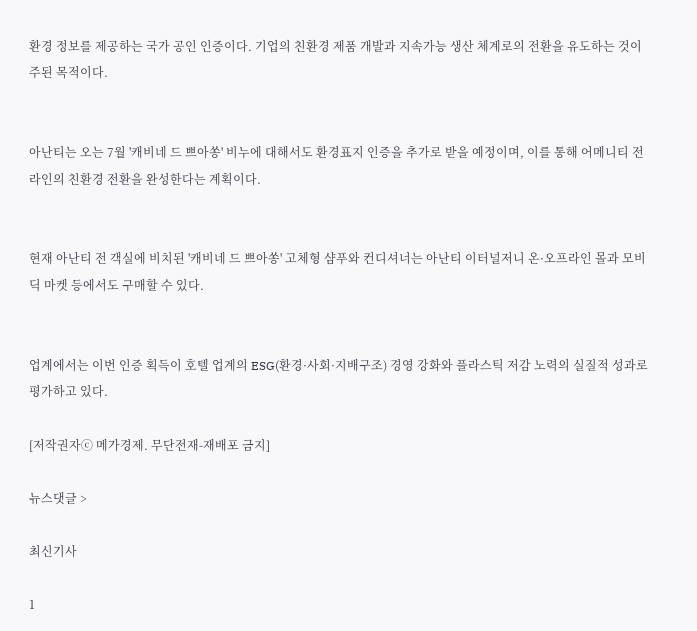환경 정보를 제공하는 국가 공인 인증이다. 기업의 친환경 제품 개발과 지속가능 생산 체계로의 전환을 유도하는 것이 주된 목적이다.


아난티는 오는 7월 '캐비네 드 쁘아쏭' 비누에 대해서도 환경표지 인증을 추가로 받을 예정이며, 이를 통해 어메니티 전 라인의 친환경 전환을 완성한다는 계획이다.


현재 아난티 전 객실에 비치된 '캐비네 드 쁘아쏭' 고체형 샴푸와 컨디셔너는 아난티 이터널저니 온·오프라인 몰과 모비딕 마켓 등에서도 구매할 수 있다.


업계에서는 이번 인증 획득이 호텔 업계의 ESG(환경·사회·지배구조) 경영 강화와 플라스틱 저감 노력의 실질적 성과로 평가하고 있다.

[저작권자ⓒ 메가경제. 무단전재-재배포 금지]

뉴스댓글 >

최신기사

1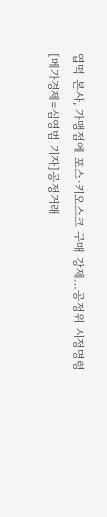엽떡 본사, 가맹점에 포스·키오스크 구매 강제…공정위 시정명령
[메가경제=심영범 기자]공정거래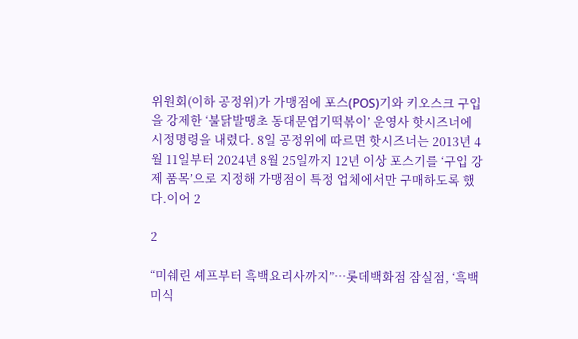위원회(이하 공정위)가 가맹점에 포스(POS)기와 키오스크 구입을 강제한 ‘불닭발땡초 동대문엽기떡볶이’ 운영사 핫시즈너에 시정명령을 내렸다. 8일 공정위에 따르면 핫시즈너는 2013년 4월 11일부터 2024년 8월 25일까지 12년 이상 포스기를 ‘구입 강제 품목’으로 지정해 가맹점이 특정 업체에서만 구매하도록 했다.이어 2

2

“미쉐린 셰프부터 흑백요리사까지”…롯데백화점 잠실점, ‘흑백 미식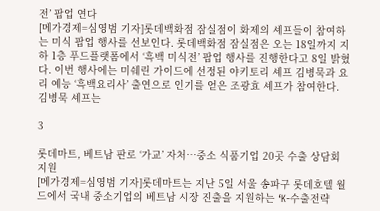전’ 팝업 연다
[메가경제=심영범 기자]롯데백화점 잠실점이 화제의 셰프들이 참여하는 미식 팝업 행사를 선보인다. 롯데백화점 잠실점은 오는 18일까지 지하 1층 푸드플랫폼에서 ‘흑백 미식전’ 팝업 행사를 진행한다고 8일 밝혔다. 이번 행사에는 미쉐린 가이드에 선정된 야키토리 셰프 김병묵과 요리 예능 ‘흑백요리사’ 출연으로 인기를 얻은 조광효 셰프가 참여한다. 김병묵 셰프는

3

롯데마트, 베트남 판로 ‘가교’ 자처…중소 식품기업 20곳 수출 상담회 지원
[메가경제=심영범 기자]롯데마트는 지난 5일 서울 송파구 롯데호텔 월드에서 국내 중소기업의 베트남 시장 진출을 지원하는 ‘K-수출전략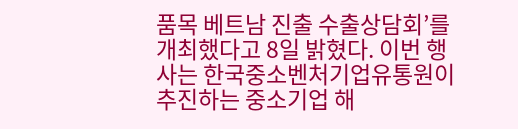품목 베트남 진출 수출상담회’를 개최했다고 8일 밝혔다. 이번 행사는 한국중소벤처기업유통원이 추진하는 중소기업 해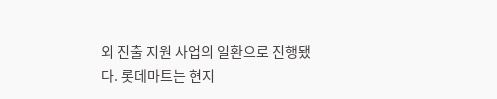외 진출 지원 사업의 일환으로 진행됐다. 롯데마트는 현지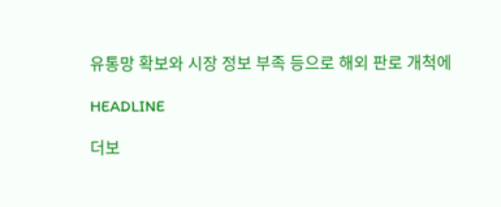유통망 확보와 시장 정보 부족 등으로 해외 판로 개척에

HEADLINE

더보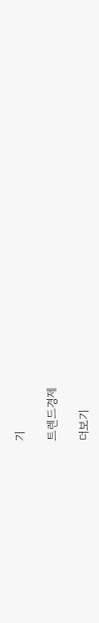기

트렌드경제

더보기